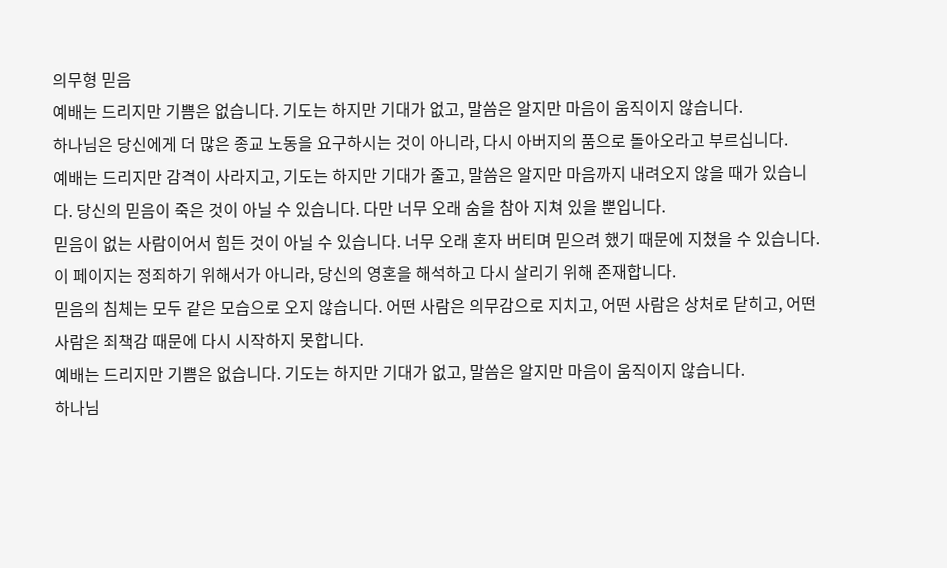의무형 믿음
예배는 드리지만 기쁨은 없습니다. 기도는 하지만 기대가 없고, 말씀은 알지만 마음이 움직이지 않습니다.
하나님은 당신에게 더 많은 종교 노동을 요구하시는 것이 아니라, 다시 아버지의 품으로 돌아오라고 부르십니다.
예배는 드리지만 감격이 사라지고, 기도는 하지만 기대가 줄고, 말씀은 알지만 마음까지 내려오지 않을 때가 있습니다. 당신의 믿음이 죽은 것이 아닐 수 있습니다. 다만 너무 오래 숨을 참아 지쳐 있을 뿐입니다.
믿음이 없는 사람이어서 힘든 것이 아닐 수 있습니다. 너무 오래 혼자 버티며 믿으려 했기 때문에 지쳤을 수 있습니다. 이 페이지는 정죄하기 위해서가 아니라, 당신의 영혼을 해석하고 다시 살리기 위해 존재합니다.
믿음의 침체는 모두 같은 모습으로 오지 않습니다. 어떤 사람은 의무감으로 지치고, 어떤 사람은 상처로 닫히고, 어떤 사람은 죄책감 때문에 다시 시작하지 못합니다.
예배는 드리지만 기쁨은 없습니다. 기도는 하지만 기대가 없고, 말씀은 알지만 마음이 움직이지 않습니다.
하나님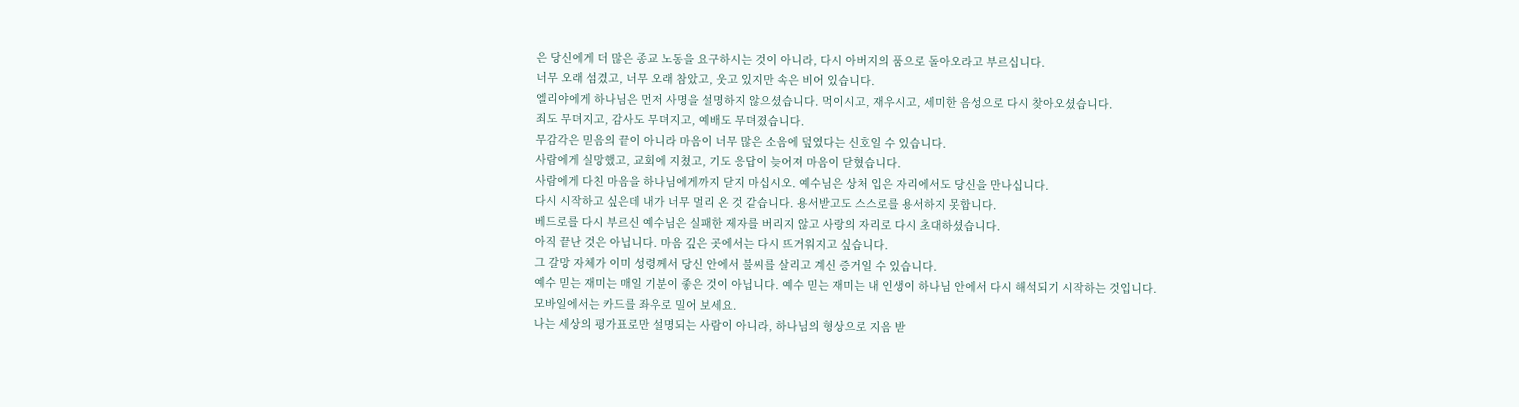은 당신에게 더 많은 종교 노동을 요구하시는 것이 아니라, 다시 아버지의 품으로 돌아오라고 부르십니다.
너무 오래 섬겼고, 너무 오래 참았고, 웃고 있지만 속은 비어 있습니다.
엘리야에게 하나님은 먼저 사명을 설명하지 않으셨습니다. 먹이시고, 재우시고, 세미한 음성으로 다시 찾아오셨습니다.
죄도 무뎌지고, 감사도 무뎌지고, 예배도 무뎌졌습니다.
무감각은 믿음의 끝이 아니라 마음이 너무 많은 소음에 덮였다는 신호일 수 있습니다.
사람에게 실망했고, 교회에 지쳤고, 기도 응답이 늦어져 마음이 닫혔습니다.
사람에게 다친 마음을 하나님에게까지 닫지 마십시오. 예수님은 상처 입은 자리에서도 당신을 만나십니다.
다시 시작하고 싶은데 내가 너무 멀리 온 것 같습니다. 용서받고도 스스로를 용서하지 못합니다.
베드로를 다시 부르신 예수님은 실패한 제자를 버리지 않고 사랑의 자리로 다시 초대하셨습니다.
아직 끝난 것은 아닙니다. 마음 깊은 곳에서는 다시 뜨거워지고 싶습니다.
그 갈망 자체가 이미 성령께서 당신 안에서 불씨를 살리고 계신 증거일 수 있습니다.
예수 믿는 재미는 매일 기분이 좋은 것이 아닙니다. 예수 믿는 재미는 내 인생이 하나님 안에서 다시 해석되기 시작하는 것입니다.
모바일에서는 카드를 좌우로 밀어 보세요.
나는 세상의 평가표로만 설명되는 사람이 아니라, 하나님의 형상으로 지음 받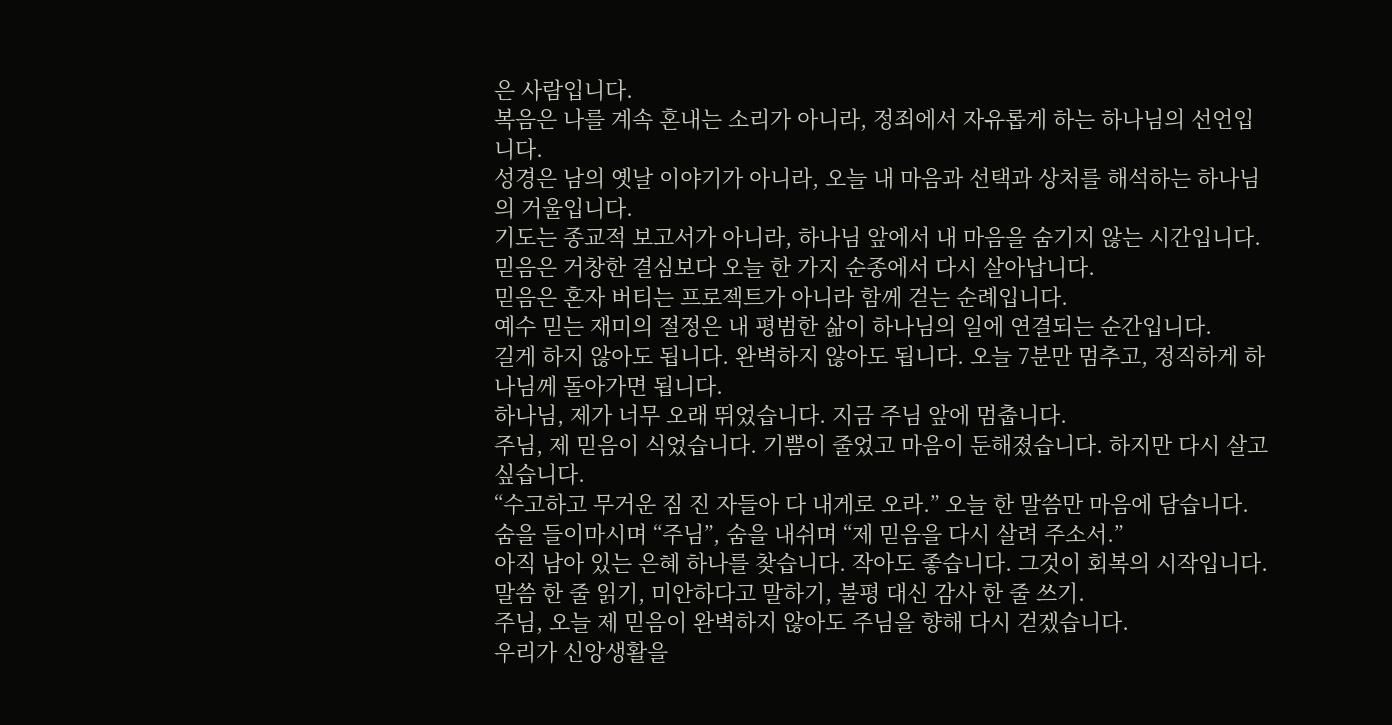은 사람입니다.
복음은 나를 계속 혼내는 소리가 아니라, 정죄에서 자유롭게 하는 하나님의 선언입니다.
성경은 남의 옛날 이야기가 아니라, 오늘 내 마음과 선택과 상처를 해석하는 하나님의 거울입니다.
기도는 종교적 보고서가 아니라, 하나님 앞에서 내 마음을 숨기지 않는 시간입니다.
믿음은 거창한 결심보다 오늘 한 가지 순종에서 다시 살아납니다.
믿음은 혼자 버티는 프로젝트가 아니라 함께 걷는 순례입니다.
예수 믿는 재미의 절정은 내 평범한 삶이 하나님의 일에 연결되는 순간입니다.
길게 하지 않아도 됩니다. 완벽하지 않아도 됩니다. 오늘 7분만 멈추고, 정직하게 하나님께 돌아가면 됩니다.
하나님, 제가 너무 오래 뛰었습니다. 지금 주님 앞에 멈춥니다.
주님, 제 믿음이 식었습니다. 기쁨이 줄었고 마음이 둔해졌습니다. 하지만 다시 살고 싶습니다.
“수고하고 무거운 짐 진 자들아 다 내게로 오라.” 오늘 한 말씀만 마음에 담습니다.
숨을 들이마시며 “주님”, 숨을 내쉬며 “제 믿음을 다시 살려 주소서.”
아직 남아 있는 은혜 하나를 찾습니다. 작아도 좋습니다. 그것이 회복의 시작입니다.
말씀 한 줄 읽기, 미안하다고 말하기, 불평 대신 감사 한 줄 쓰기.
주님, 오늘 제 믿음이 완벽하지 않아도 주님을 향해 다시 걷겠습니다.
우리가 신앙생활을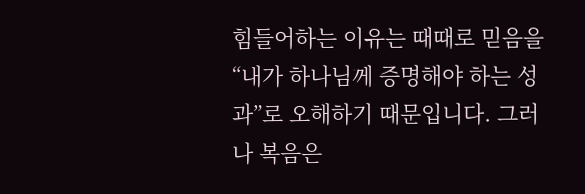힘들어하는 이유는 때때로 믿음을 “내가 하나님께 증명해야 하는 성과”로 오해하기 때문입니다. 그러나 복음은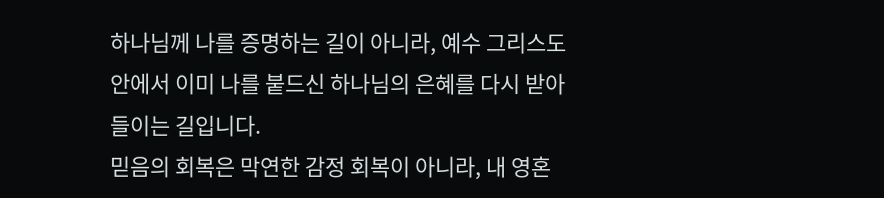하나님께 나를 증명하는 길이 아니라, 예수 그리스도 안에서 이미 나를 붙드신 하나님의 은혜를 다시 받아들이는 길입니다.
믿음의 회복은 막연한 감정 회복이 아니라, 내 영혼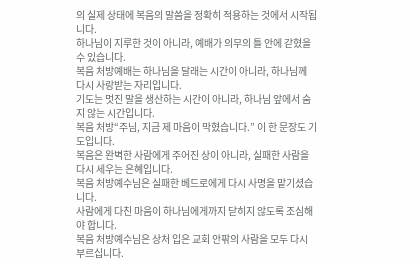의 실제 상태에 복음의 말씀을 정확히 적용하는 것에서 시작됩니다.
하나님이 지루한 것이 아니라, 예배가 의무의 틀 안에 갇혔을 수 있습니다.
복음 처방예배는 하나님을 달래는 시간이 아니라, 하나님께 다시 사랑받는 자리입니다.
기도는 멋진 말을 생산하는 시간이 아니라, 하나님 앞에서 숨지 않는 시간입니다.
복음 처방“주님, 지금 제 마음이 막혔습니다.” 이 한 문장도 기도입니다.
복음은 완벽한 사람에게 주어진 상이 아니라, 실패한 사람을 다시 세우는 은혜입니다.
복음 처방예수님은 실패한 베드로에게 다시 사명을 맡기셨습니다.
사람에게 다친 마음이 하나님에게까지 닫히지 않도록 조심해야 합니다.
복음 처방예수님은 상처 입은 교회 안팎의 사람을 모두 다시 부르십니다.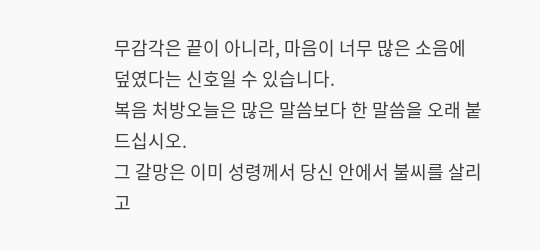무감각은 끝이 아니라, 마음이 너무 많은 소음에 덮였다는 신호일 수 있습니다.
복음 처방오늘은 많은 말씀보다 한 말씀을 오래 붙드십시오.
그 갈망은 이미 성령께서 당신 안에서 불씨를 살리고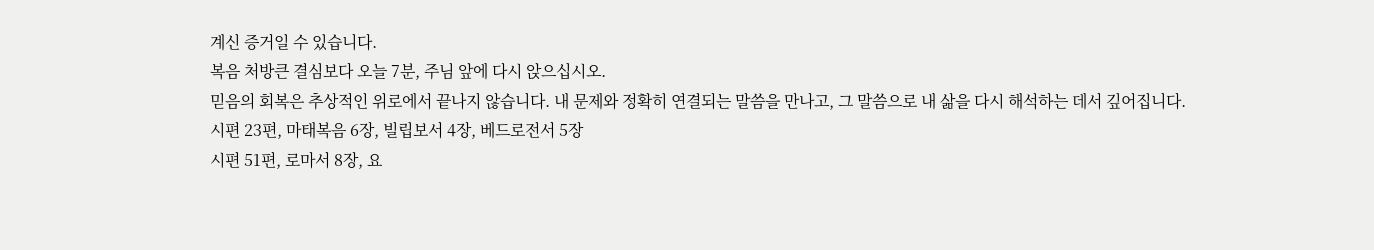계신 증거일 수 있습니다.
복음 처방큰 결심보다 오늘 7분, 주님 앞에 다시 앉으십시오.
믿음의 회복은 추상적인 위로에서 끝나지 않습니다. 내 문제와 정확히 연결되는 말씀을 만나고, 그 말씀으로 내 삶을 다시 해석하는 데서 깊어집니다.
시편 23편, 마태복음 6장, 빌립보서 4장, 베드로전서 5장
시편 51편, 로마서 8장, 요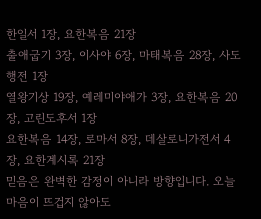한일서 1장, 요한복음 21장
출애굽기 3장, 이사야 6장, 마태복음 28장, 사도행전 1장
열왕기상 19장, 예레미야애가 3장, 요한복음 20장, 고린도후서 1장
요한복음 14장, 로마서 8장, 데살로니가전서 4장, 요한계시록 21장
믿음은 완벽한 감정이 아니라 방향입니다. 오늘 마음이 뜨겁지 않아도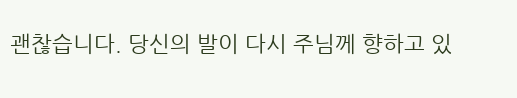괜찮습니다. 당신의 발이 다시 주님께 향하고 있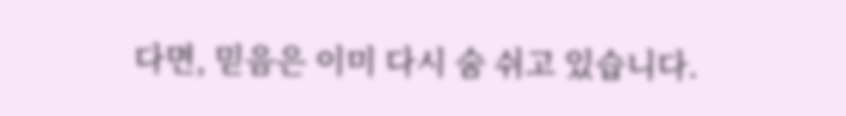다면, 믿음은 이미 다시 숨 쉬고 있습니다.